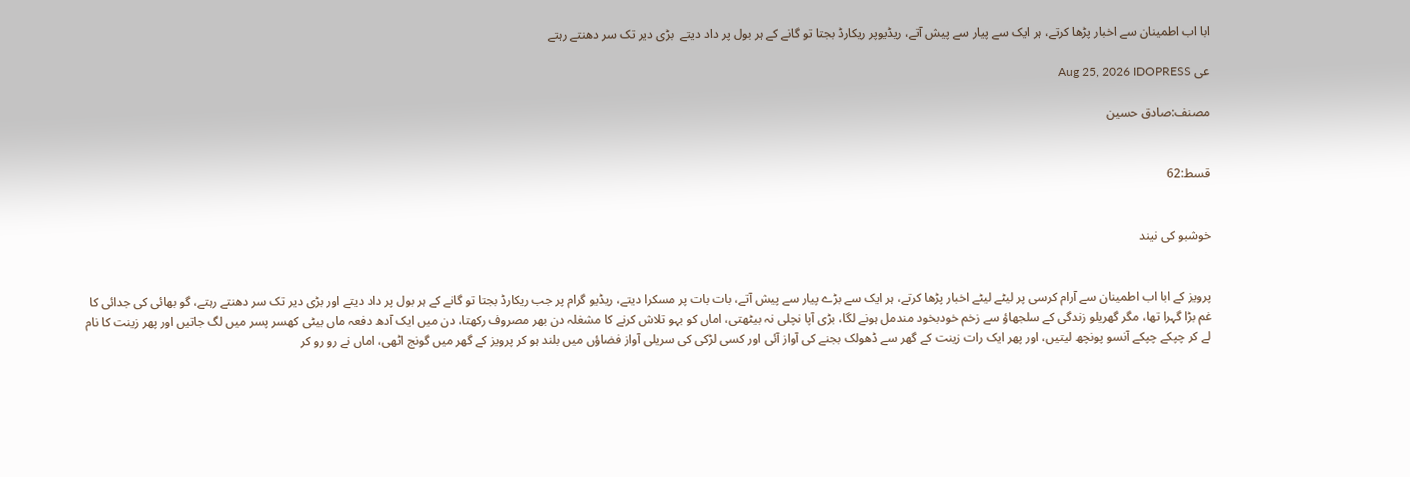ابا اب اطمینان سے اخبار پڑھا کرتے، ہر ایک سے پیار سے پیش آتے، ریڈیوپر ریکارڈ بجتا تو گانے کے ہر بول پر داد دیتے  بڑی دیر تک سر دھنتے رہتے

عی Aug 25, 2026 IDOPRESS

مصنف:صادق حسین


قسط:62


خوشبو کی نیند


پرویز کے ابا اب اطمینان سے آرام کرسی پر لیٹے لیٹے اخبار پڑھا کرتے، ہر ایک سے بڑے پیار سے پیش آتے، بات بات پر مسکرا دیتے، ریڈیو گرام پر جب ریکارڈ بجتا تو گانے کے ہر بول پر داد دیتے اور بڑی دیر تک سر دھنتے رہتے، گو بھائی کی جدائی کا غم بڑا گہرا تھا، مگر گھریلو زندگی کے سلجھاؤ سے زخم خودبخود مندمل ہونے لگا، بڑی آپا نچلی نہ بیٹھتی، اماں کو بہو تلاش کرنے کا مشغلہ دن بھر مصروف رکھتا، دن میں ایک آدھ دفعہ ماں بیٹی کھسر پسر میں لگ جاتیں اور پھر زینت کا نام لے کر چپکے چپکے آنسو پونچھ لیتیں، اور پھر ایک رات زینت کے گھر سے ڈھولک بجنے کی آواز آئی اور کسی لڑکی کی سریلی آواز فضاؤں میں بلند ہو کر پرویز کے گھر میں گونج اٹھی، اماں نے رو رو کر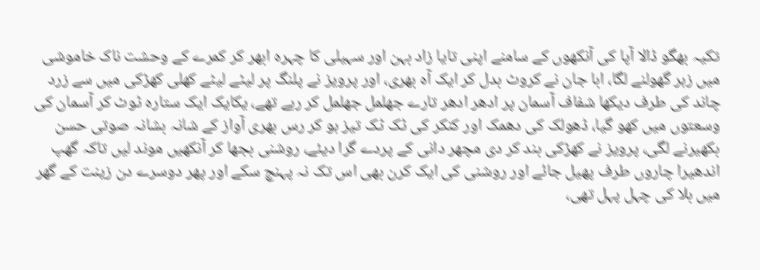تکیہ بھگو ڈالا آپا کی آنکھوں کے سامنے اپنی تایا زاد بہن اور سہیلی کا چہرہ ابھر کر کمرے کے وحشت ناک خاموشی میں زہر گھولنے لگا، ابا جان نے کروٹ بدل کر ایک آہ بھری، اور پرویز نے پلنگ پر لیٹے لیٹے کھلی کھڑکی میں سے زرد چاند کی طرف دیکھا شفاف آسمان پر ادھر ادھر تارے جھلمل جھلمل کر رہے تھے، یکایک ایک ستارہ ٹوٹ کر آسمان کی وسعتوں میں کھو گیا، ڈھولک کی دھمک اور کنکر کی ٹک ٹک تیز ہو کر رس بھری آواز کے شانہ بشانہ صوتی حسن بکھیرنے لگی، پرویز نے کھڑکی بند کر دی مچھر دانی کے پردے گرا دیئے، روشنی بجھا کر آنکھیں موند لیں تاکہ گھپ اندھیرا چاروں طرف پھیل جائے اور روشنی کی ایک کرن بھی اس تک نہ پہنچ سکے اور پھر دوسرے دن زینت کے گھر میں بلا کی چہل پہل تھی،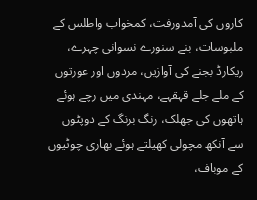کاروں کی آمدورفت، کمخواب واطلس کے ملبوسات، بنے سنورے نسوانی چہرے، ریکارڈ بجنے کی آوازیں، مردوں اور عورتوں کے ملے جلے قہقہے، مہندی میں رچے ہوئے ہاتھوں کی جھلک، رنگ برنگ کے دوپٹوں سے آنکھ مچولی کھیلتے ہوئے بھاری چوٹیوں کے موباف،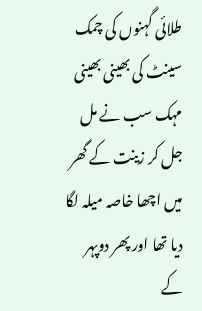طلائی گہنوں کی چمک سینٹ کی بھینی بھینی مہک سب نے مل جل کر زینت کے گھر میں اچھا خاصہ میلہ لگا دیا تھا اور پھر دوپہر کے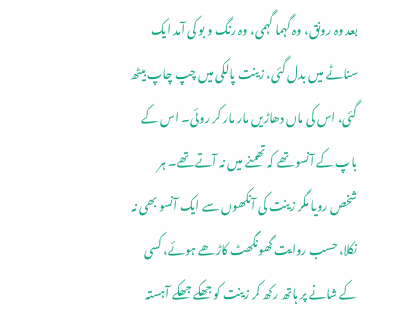بعد وہ رونق، وہ گہما گہمی، وہ رنگ و بو کی آمد ایک سناٹے میں بدل گئی، زینت پالکی میں چپ چاپ بیٹھ گئی، اس کی ماں دھاڑیں مار مار کر روئی۔ اس کے باپ کے آنسو تھے کہ تھمنے میں نہ آتے تھے۔ ہر شخص رویا مگر زینت کی آنکھوں سے ایک آنسو بھی نہ نکلا، حسب روایت گھونگھٹ کاڑھے ہوئے، کسی کے شانے پر ہاتھ رکھ کر زینت کو جھکے جھکے آہستہ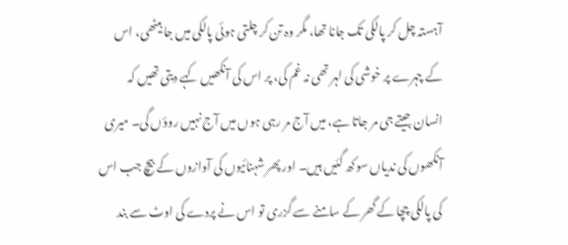آہستہ چل کر پالکی تک جانا تھا، مگر وہ تن کر چلتی ہوئی پالکی میں جا بیٹھی، اس کے چہرے پر خوشی کی لہر تھی نہ غم کی، پر اس کی آنکھیں کہے دیتی تھیں کہ انسان جیتے جی مر جاتا ہے، میں آج مر رہی ہوں میں آج نہیں روؤں گی۔ میری آنکھوں کی ندیاں سوکھ گئیں ہیں۔ اور پھر شہنائیوں کی آوازوں کے بیچ جب اس کی پالکی چچا کے گھر کے سامنے سے گزری تو اس نے پردے کی اوٹ سے بند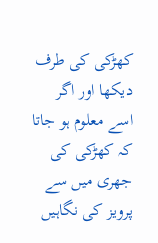کھڑکی کی طرف دیکھا اور اگر اسے معلوم ہو جاتا کہ کھڑکی کی جھری میں سے پرویز کی نگاہیں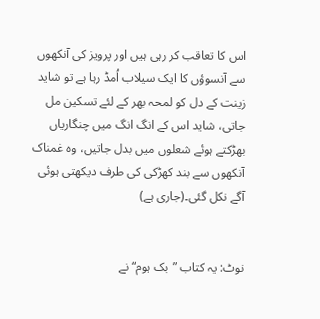اس کا تعاقب کر رہی ہیں اور پرویز کی آنکھوں سے آنسوؤں کا ایک سیلاب اُمڈ رہا ہے تو شاید زینت کے دل کو لمحہ بھر کے لئے تسکین مل جاتی، شاید اس کے انگ انگ میں چنگاریاں بھڑکتے ہوئے شعلوں میں بدل جاتیں، وہ غمناک آنکھوں سے بند کھڑکی کی طرف دیکھتی ہوئی آگے نکل گئی۔(جاری ہے)


نوٹ: یہ کتاب ”بک ہوم“ نے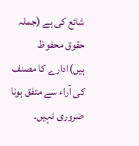شائع کی ہے (جملہ حقوق محفوظ ہیں)ادارے کا مصنف کی آراء سے متفق ہونا ضروری نہیں۔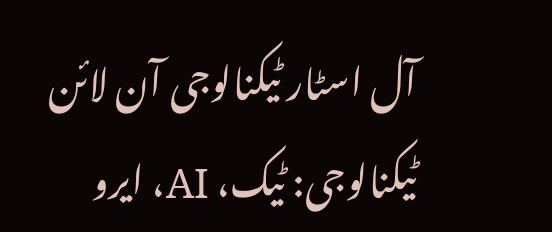آل اسٹار ٹیکنالوجی آن لائن ٹیکنالوجی: ٹیک، AI، ایرو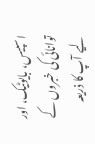اسپیس، بایوٹیک، اور توانائی کی خبروں کے لیے آپ کا ذریعہ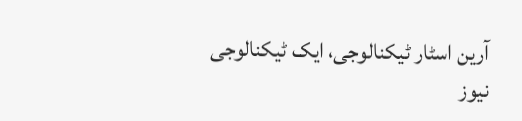آرین اسٹار ٹیکنالوجی، ایک ٹیکنالوجی نیوز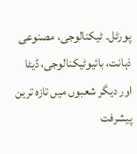پورٹل۔ ٹیکنالوجی، مصنوعی ذہانت، بائیوٹیکنالوجی، ڈیٹا اور دیگر شعبوں میں تازہ ترین پیشرفت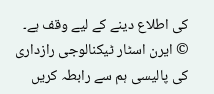کی اطلاع دینے کے لیے وقف ہے۔
© ایرن اسٹار ٹیکنالوجی رازداری کی پالیسی ہم سے رابطہ کریں